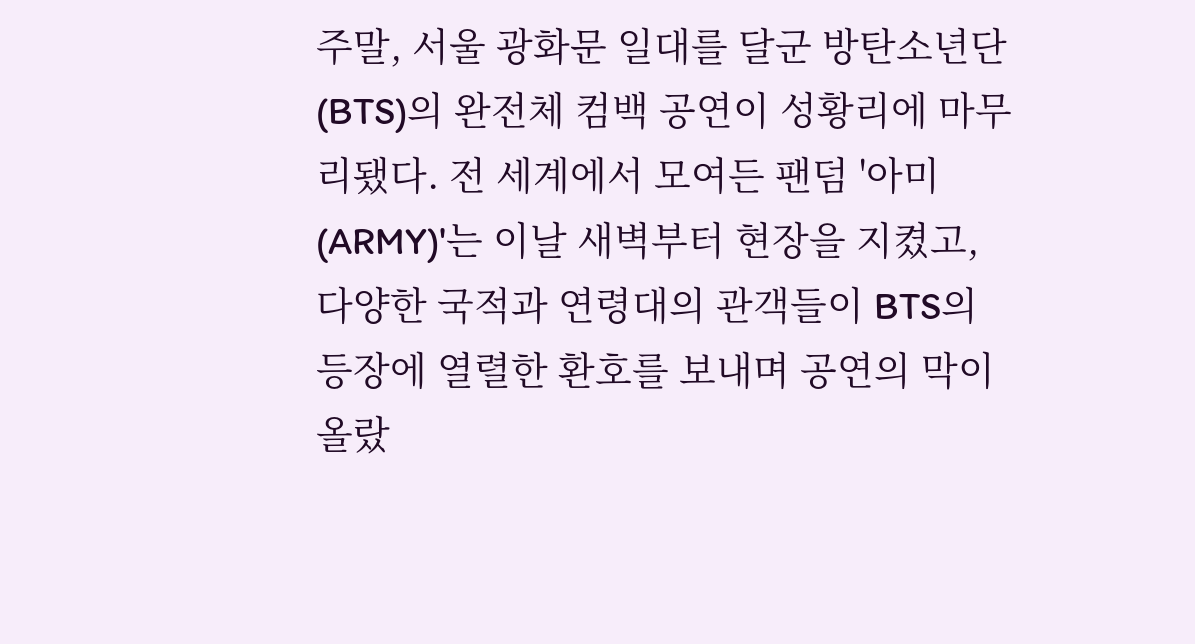주말, 서울 광화문 일대를 달군 방탄소년단(BTS)의 완전체 컴백 공연이 성황리에 마무리됐다. 전 세계에서 모여든 팬덤 '아미(ARMY)'는 이날 새벽부터 현장을 지켰고, 다양한 국적과 연령대의 관객들이 BTS의 등장에 열렬한 환호를 보내며 공연의 막이 올랐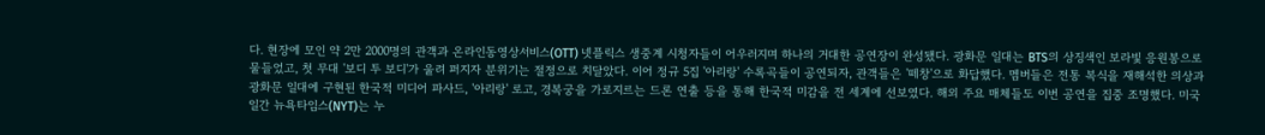다. 현장에 모인 약 2만 2000명의 관객과 온라인동영상서비스(OTT) 넷플릭스 생중계 시청자들이 어우러지며 하나의 거대한 공연장이 완성됐다. 광화문 일대는 BTS의 상징색인 보라빛 응원봉으로 물들었고, 첫 무대 '보디 투 보디'가 울려 퍼지자 분위기는 절정으로 치달았다. 이어 정규 5집 '아리랑' 수록곡들이 공연되자, 관객들은 '떼창'으로 화답했다. 멤버들은 전통 복식을 재해석한 의상과 광화문 일대에 구현된 한국적 미디어 파사드, '아리랑' 로고, 경복궁을 가로지르는 드론 연출 등을 통해 한국적 미감을 전 세계에 선보였다. 해외 주요 매체들도 이번 공연을 집중 조명했다. 미국 일간 뉴욕타임스(NYT)는 누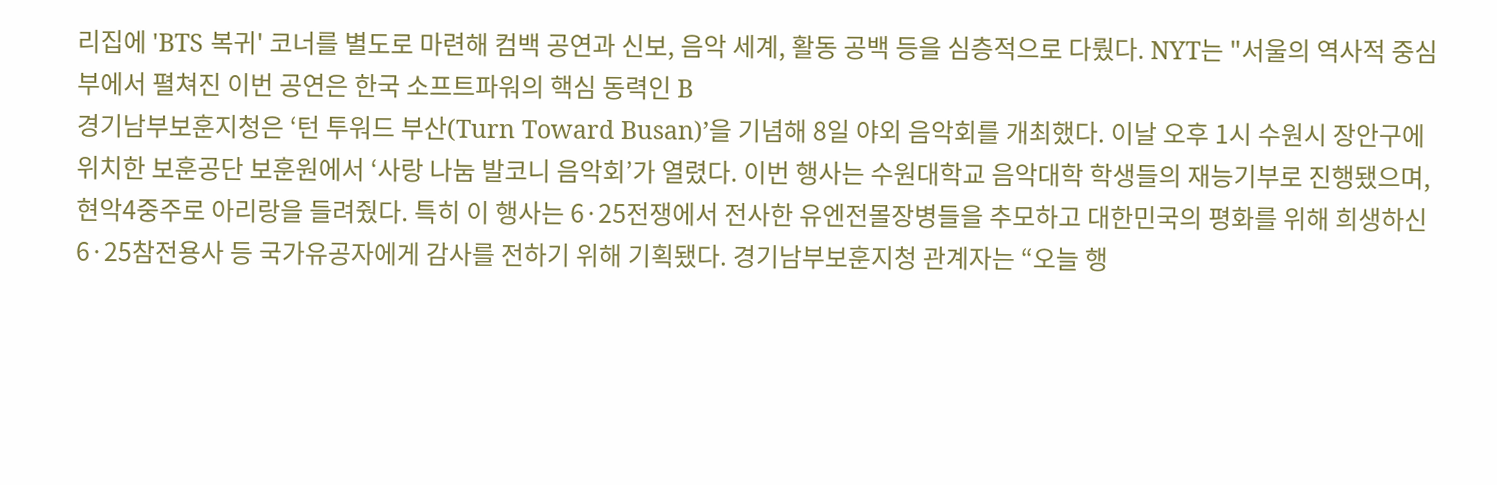리집에 'BTS 복귀' 코너를 별도로 마련해 컴백 공연과 신보, 음악 세계, 활동 공백 등을 심층적으로 다뤘다. NYT는 "서울의 역사적 중심부에서 펼쳐진 이번 공연은 한국 소프트파워의 핵심 동력인 B
경기남부보훈지청은 ‘턴 투워드 부산(Turn Toward Busan)’을 기념해 8일 야외 음악회를 개최했다. 이날 오후 1시 수원시 장안구에 위치한 보훈공단 보훈원에서 ‘사랑 나눔 발코니 음악회’가 열렸다. 이번 행사는 수원대학교 음악대학 학생들의 재능기부로 진행됐으며, 현악4중주로 아리랑을 들려줬다. 특히 이 행사는 6·25전쟁에서 전사한 유엔전몰장병들을 추모하고 대한민국의 평화를 위해 희생하신 6·25참전용사 등 국가유공자에게 감사를 전하기 위해 기획됐다. 경기남부보훈지청 관계자는 “오늘 행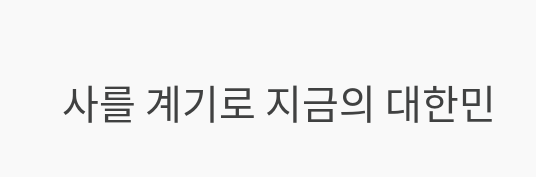사를 계기로 지금의 대한민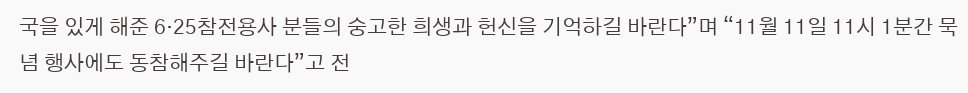국을 있게 해준 6·25참전용사 분들의 숭고한 희생과 헌신을 기억하길 바란다”며 “11월 11일 11시 1분간 묵념 행사에도 동참해주길 바란다”고 전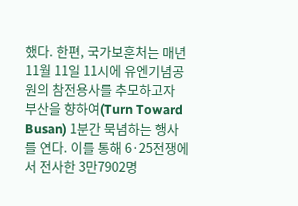했다. 한편, 국가보훈처는 매년 11월 11일 11시에 유엔기념공원의 참전용사를 추모하고자 부산을 향하여(Turn Toward Busan) 1분간 묵념하는 행사를 연다. 이를 통해 6·25전쟁에서 전사한 3만7902명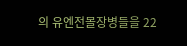의 유엔전몰장병들을 22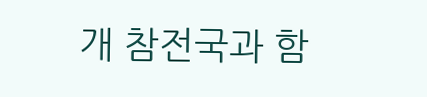개 참전국과 함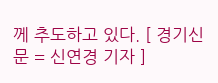께 추도하고 있다. [ 경기신문 = 신연경 기자 ]